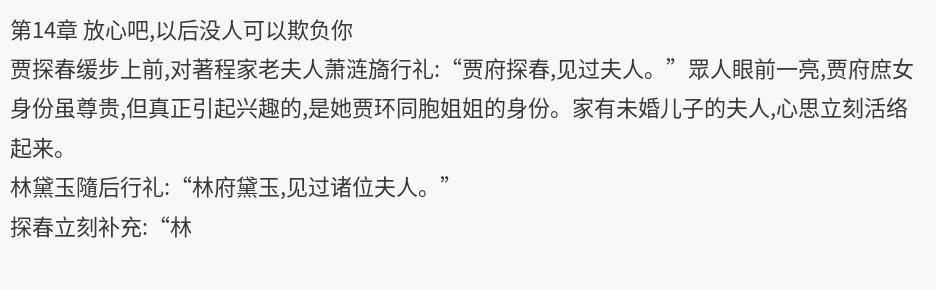第14章 放心吧,以后没人可以欺负你
贾探春缓步上前,对著程家老夫人萧涟旖行礼:“贾府探春,见过夫人。”眾人眼前一亮,贾府庶女身份虽尊贵,但真正引起兴趣的,是她贾环同胞姐姐的身份。家有未婚儿子的夫人,心思立刻活络起来。
林黛玉隨后行礼:“林府黛玉,见过诸位夫人。”
探春立刻补充:“林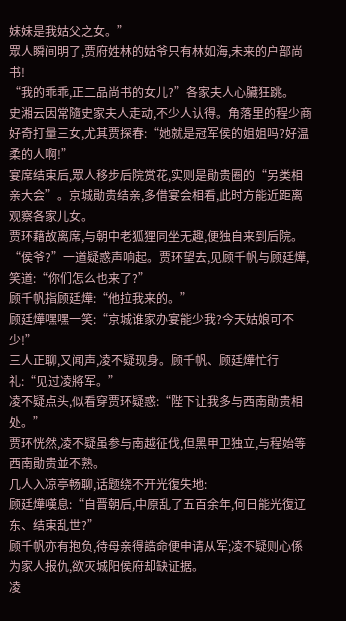妹妹是我姑父之女。”
眾人瞬间明了,贾府姓林的姑爷只有林如海,未来的户部尚书!
“我的乖乖,正二品尚书的女儿?”各家夫人心臟狂跳。
史湘云因常隨史家夫人走动,不少人认得。角落里的程少商好奇打量三女,尤其贾探春:“她就是冠军侯的姐姐吗?好温柔的人啊!”
宴席结束后,眾人移步后院赏花,实则是勛贵圈的“另类相亲大会”。京城勛贵结亲,多借宴会相看,此时方能近距离观察各家儿女。
贾环藉故离席,与朝中老狐狸同坐无趣,便独自来到后院。
“侯爷?”一道疑惑声响起。贾环望去,见顾千帆与顾廷燁,笑道:“你们怎么也来了?”
顾千帆指顾廷燁:“他拉我来的。”
顾廷燁嘿嘿一笑:“京城谁家办宴能少我?今天姑娘可不少!”
三人正聊,又闻声,凌不疑现身。顾千帆、顾廷燁忙行礼:“见过凌將军。”
凌不疑点头,似看穿贾环疑惑:“陛下让我多与西南勛贵相处。”
贾环恍然,凌不疑虽参与南越征伐,但黑甲卫独立,与程始等西南勛贵並不熟。
几人入凉亭畅聊,话题绕不开光復失地:
顾廷燁嘆息:“自晋朝后,中原乱了五百余年,何日能光復辽东、结束乱世?”
顾千帆亦有抱负,待母亲得誥命便申请从军;凌不疑则心係为家人报仇,欲灭城阳侯府却缺证据。
凌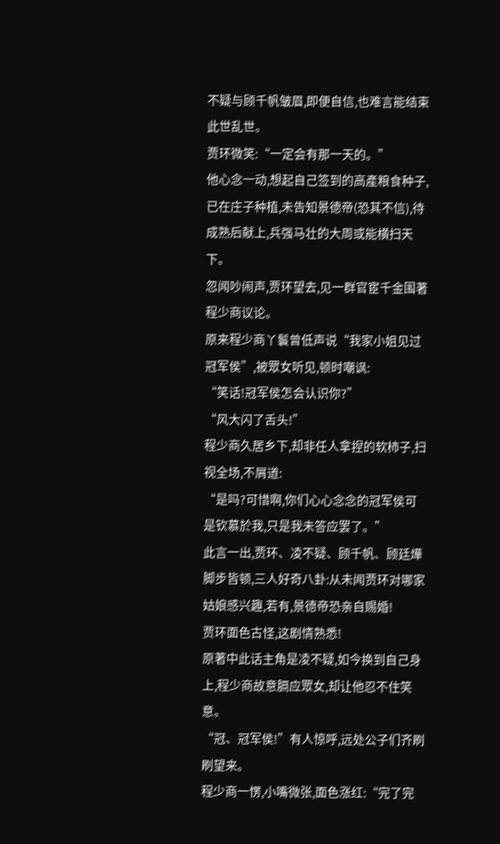不疑与顾千帆皱眉,即便自信,也难言能结束此世乱世。
贾环微笑:“一定会有那一天的。”
他心念一动,想起自己签到的高產粮食种子,已在庄子种植,未告知景德帝(恐其不信),待成熟后献上,兵强马壮的大周或能横扫天下。
忽闻吵闹声,贾环望去,见一群官宦千金围著程少商议论。
原来程少商丫鬟曾低声说“我家小姐见过冠军侯”,被眾女听见,顿时嘲讽:
“笑话!冠军侯怎会认识你?”
“风大闪了舌头!”
程少商久居乡下,却非任人拿捏的软柿子,扫视全场,不屑道:
“是吗?可惜啊,你们心心念念的冠军侯可是钦慕於我,只是我未答应罢了。”
此言一出,贾环、凌不疑、顾千帆、顾廷燁脚步皆顿,三人好奇八卦:从未闻贾环对哪家姑娘感兴趣,若有,景德帝恐亲自赐婚!
贾环面色古怪,这剧情熟悉!
原著中此话主角是凌不疑,如今换到自己身上,程少商故意膈应眾女,却让他忍不住笑意。
“冠、冠军侯!”有人惊呼,远处公子们齐刷刷望来。
程少商一愣,小嘴微张,面色涨红:“完了完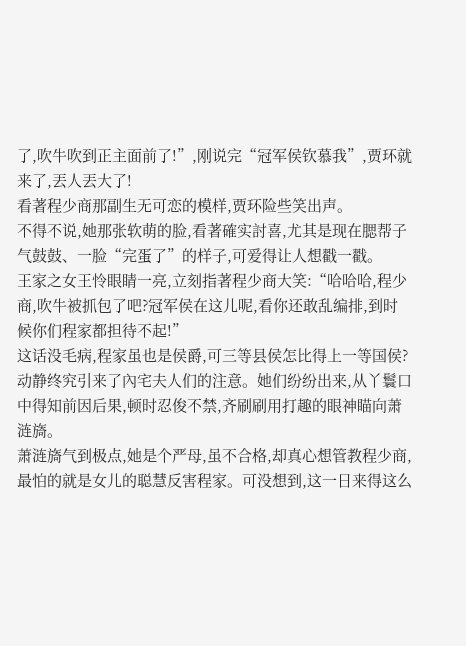了,吹牛吹到正主面前了!”,刚说完“冠军侯钦慕我”,贾环就来了,丟人丟大了!
看著程少商那副生无可恋的模样,贾环险些笑出声。
不得不说,她那张软萌的脸,看著確实討喜,尤其是现在腮帮子气鼓鼓、一脸“完蛋了”的样子,可爱得让人想戳一戳。
王家之女王怜眼睛一亮,立刻指著程少商大笑:“哈哈哈,程少商,吹牛被抓包了吧?冠军侯在这儿呢,看你还敢乱编排,到时候你们程家都担待不起!”
这话没毛病,程家虽也是侯爵,可三等县侯怎比得上一等国侯?
动静终究引来了內宅夫人们的注意。她们纷纷出来,从丫鬟口中得知前因后果,顿时忍俊不禁,齐刷刷用打趣的眼神瞄向萧涟旖。
萧涟旖气到极点,她是个严母,虽不合格,却真心想管教程少商,最怕的就是女儿的聪慧反害程家。可没想到,这一日来得这么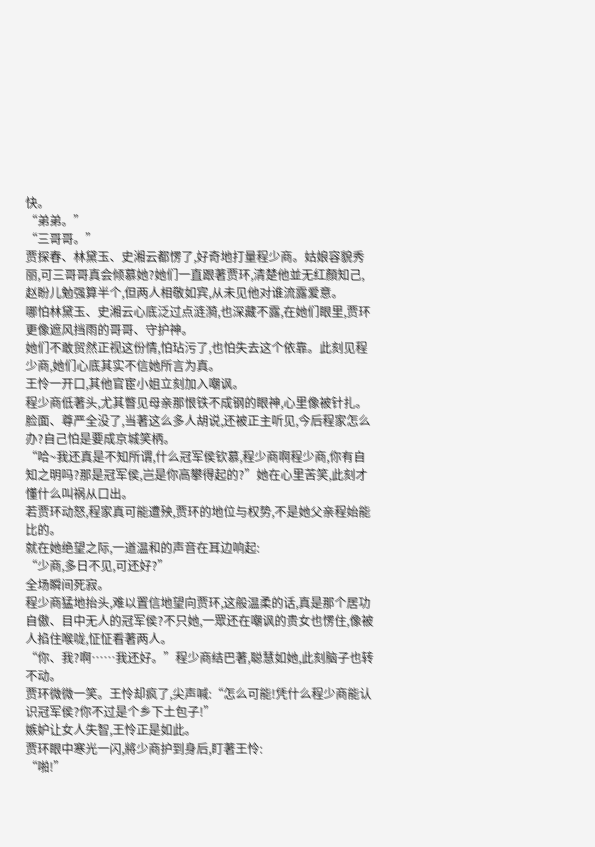快。
“弟弟。”
“三哥哥。”
贾探春、林黛玉、史湘云都愣了,好奇地打量程少商。姑娘容貌秀丽,可三哥哥真会倾慕她?她们一直跟著贾环,清楚他並无红顏知己,赵盼儿勉强算半个,但两人相敬如宾,从未见他对谁流露爱意。
哪怕林黛玉、史湘云心底泛过点涟漪,也深藏不露,在她们眼里,贾环更像遮风挡雨的哥哥、守护神。
她们不敢贸然正视这份情,怕玷污了,也怕失去这个依靠。此刻见程少商,她们心底其实不信她所言为真。
王怜一开口,其他官宦小姐立刻加入嘲讽。
程少商低著头,尤其瞥见母亲那恨铁不成钢的眼神,心里像被针扎。
脸面、尊严全没了,当著这么多人胡说,还被正主听见,今后程家怎么办?自己怕是要成京城笑柄。
“哈~我还真是不知所谓,什么冠军侯钦慕,程少商啊程少商,你有自知之明吗?那是冠军侯,岂是你高攀得起的?”她在心里苦笑,此刻才懂什么叫祸从口出。
若贾环动怒,程家真可能遭殃,贾环的地位与权势,不是她父亲程始能比的。
就在她绝望之际,一道温和的声音在耳边响起:
“少商,多日不见,可还好?”
全场瞬间死寂。
程少商猛地抬头,难以置信地望向贾环,这般温柔的话,真是那个居功自傲、目中无人的冠军侯?不只她,一眾还在嘲讽的贵女也愣住,像被人掐住喉咙,怔怔看著两人。
“你、我?啊……我还好。”程少商结巴著,聪慧如她,此刻脑子也转不动。
贾环微微一笑。王怜却疯了,尖声喊:“怎么可能!凭什么程少商能认识冠军侯?你不过是个乡下土包子!”
嫉妒让女人失智,王怜正是如此。
贾环眼中寒光一闪,將少商护到身后,盯著王怜:
“啪!”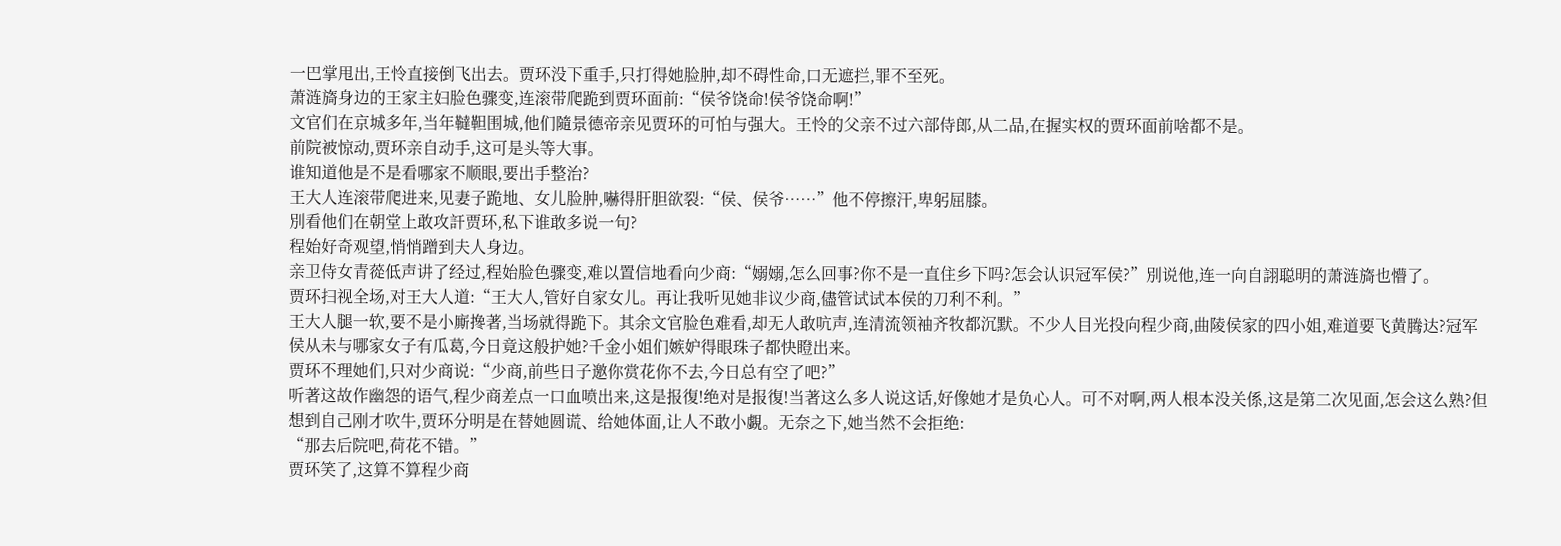一巴掌甩出,王怜直接倒飞出去。贾环没下重手,只打得她脸肿,却不碍性命,口无遮拦,罪不至死。
萧涟旖身边的王家主妇脸色骤变,连滚带爬跪到贾环面前:“侯爷饶命!侯爷饶命啊!”
文官们在京城多年,当年韃靼围城,他们隨景德帝亲见贾环的可怕与强大。王怜的父亲不过六部侍郎,从二品,在握实权的贾环面前啥都不是。
前院被惊动,贾环亲自动手,这可是头等大事。
谁知道他是不是看哪家不顺眼,要出手整治?
王大人连滚带爬进来,见妻子跪地、女儿脸肿,嚇得肝胆欲裂:“侯、侯爷……”他不停擦汗,卑躬屈膝。
別看他们在朝堂上敢攻訐贾环,私下谁敢多说一句?
程始好奇观望,悄悄蹭到夫人身边。
亲卫侍女青蓯低声讲了经过,程始脸色骤变,难以置信地看向少商:“嫋嫋,怎么回事?你不是一直住乡下吗?怎会认识冠军侯?”別说他,连一向自詡聪明的萧涟旖也懵了。
贾环扫视全场,对王大人道:“王大人,管好自家女儿。再让我听见她非议少商,儘管试试本侯的刀利不利。”
王大人腿一软,要不是小廝搀著,当场就得跪下。其余文官脸色难看,却无人敢吭声,连清流领袖齐牧都沉默。不少人目光投向程少商,曲陵侯家的四小姐,难道要飞黄腾达?冠军侯从未与哪家女子有瓜葛,今日竟这般护她?千金小姐们嫉妒得眼珠子都快瞪出来。
贾环不理她们,只对少商说:“少商,前些日子邀你赏花你不去,今日总有空了吧?”
听著这故作幽怨的语气,程少商差点一口血喷出来,这是报復!绝对是报復!当著这么多人说这话,好像她才是负心人。可不对啊,两人根本没关係,这是第二次见面,怎会这么熟?但想到自己刚才吹牛,贾环分明是在替她圆谎、给她体面,让人不敢小覷。无奈之下,她当然不会拒绝:
“那去后院吧,荷花不错。”
贾环笑了,这算不算程少商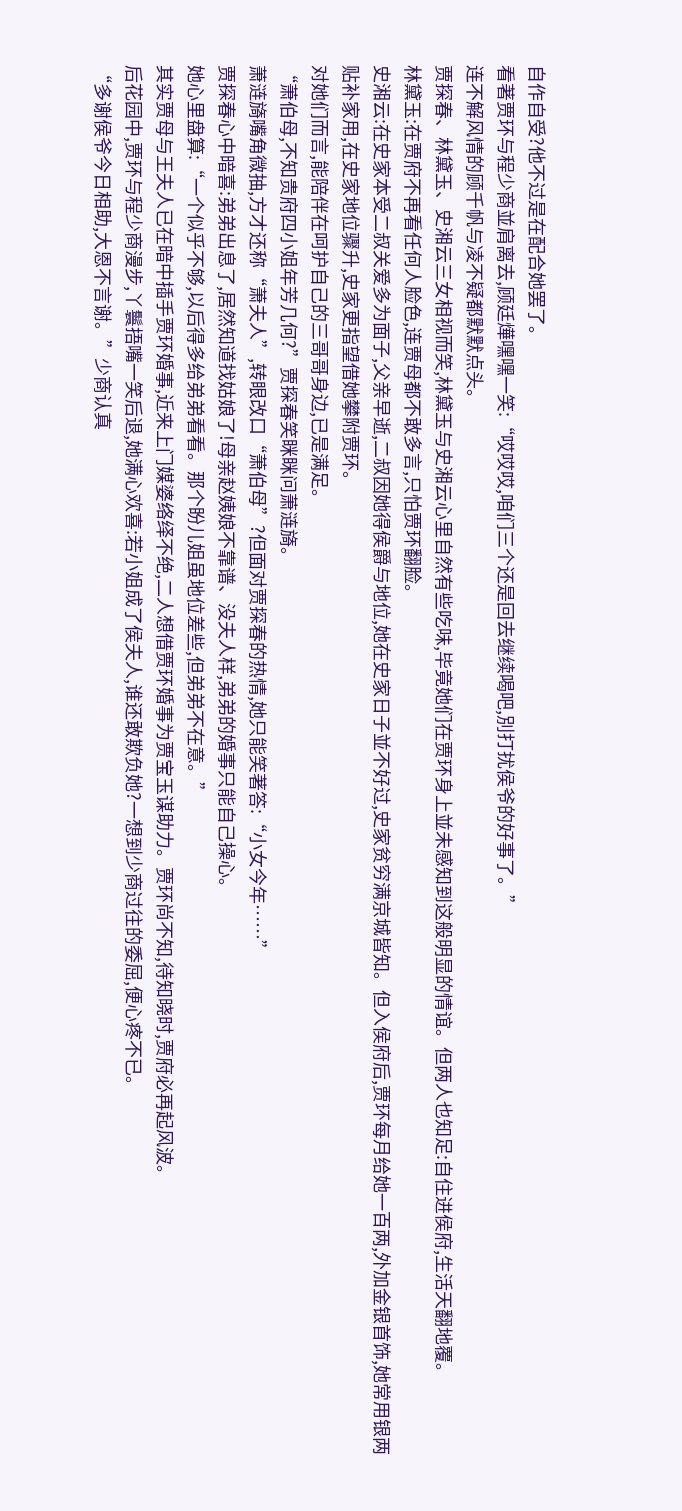自作自受?他不过是在配合她罢了。
看著贾环与程少商並肩离去,顾廷燁嘿嘿一笑:“哎哎哎,咱们三个还是回去继续喝吧,別打扰侯爷的好事了。”
连不解风情的顾千帆与凌不疑都默默点头。
贾探春、林黛玉、史湘云三女相视而笑,林黛玉与史湘云心里自然有些吃味,毕竟她们在贾环身上並未感知到这般明显的情谊。但两人也知足:自住进侯府,生活天翻地覆。
林黛玉:在贾府不再看任何人脸色,连贾母都不敢多言,只怕贾环翻脸。
史湘云:在史家本受二叔关爱多为面子,父亲早逝,二叔因她得侯爵与地位,她在史家日子並不好过,史家贫穷满京城皆知。但入侯府后,贾环每月给她一百两,外加金银首饰,她常用银两贴补家用,在史家地位骤升,史家更指望借她攀附贾环。
对她们而言,能陪伴在呵护自己的三哥哥身边,已是满足。
“萧伯母,不知贵府四小姐年芳几何?”贾探春笑眯眯问萧涟旖。
萧涟旖嘴角微抽,方才还称“萧夫人”,转眼改口“萧伯母”?但面对贾探春的热情,她只能笑著答:“小女今年……”
贾探春心中暗喜:弟弟出息了,居然知道找姑娘了!母亲赵姨娘不靠谱、没夫人样,弟弟的婚事只能自己操心。
她心里盘算:“一个似乎不够,以后得多给弟弟看看。那个盼儿姐虽地位差些,但弟弟不在意。”
其实贾母与王夫人已在暗中插手贾环婚事,近来上门媒婆络绎不绝,二人想借贾环婚事为贾宝玉谋助力。贾环尚不知,待知晓时,贾府必再起风波。
后花园中,贾环与程少商漫步,丫鬟捂嘴一笑后退,她满心欢喜:若小姐成了侯夫人,谁还敢欺负她?一想到少商过往的委屈,便心疼不已。
“多谢侯爷今日相助,大恩不言谢。”少商认真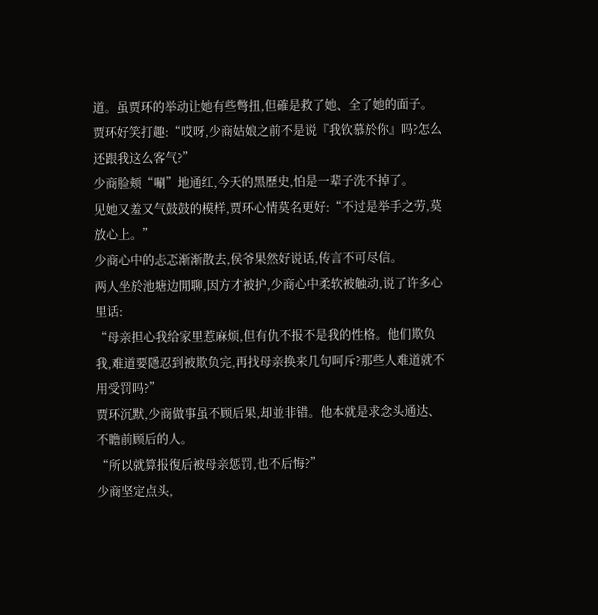道。虽贾环的举动让她有些彆扭,但確是救了她、全了她的面子。
贾环好笑打趣:“哎呀,少商姑娘之前不是说『我钦慕於你』吗?怎么还跟我这么客气?”
少商脸颊“唰”地通红,今天的黑歷史,怕是一辈子洗不掉了。
见她又羞又气鼓鼓的模样,贾环心情莫名更好:“不过是举手之劳,莫放心上。”
少商心中的忐忑渐渐散去,侯爷果然好说话,传言不可尽信。
两人坐於池塘边閒聊,因方才被护,少商心中柔软被触动,说了许多心里话:
“母亲担心我给家里惹麻烦,但有仇不报不是我的性格。他们欺负我,难道要隱忍到被欺负完,再找母亲换来几句呵斥?那些人难道就不用受罚吗?”
贾环沉默,少商做事虽不顾后果,却並非错。他本就是求念头通达、不瞻前顾后的人。
“所以就算报復后被母亲惩罚,也不后悔?”
少商坚定点头,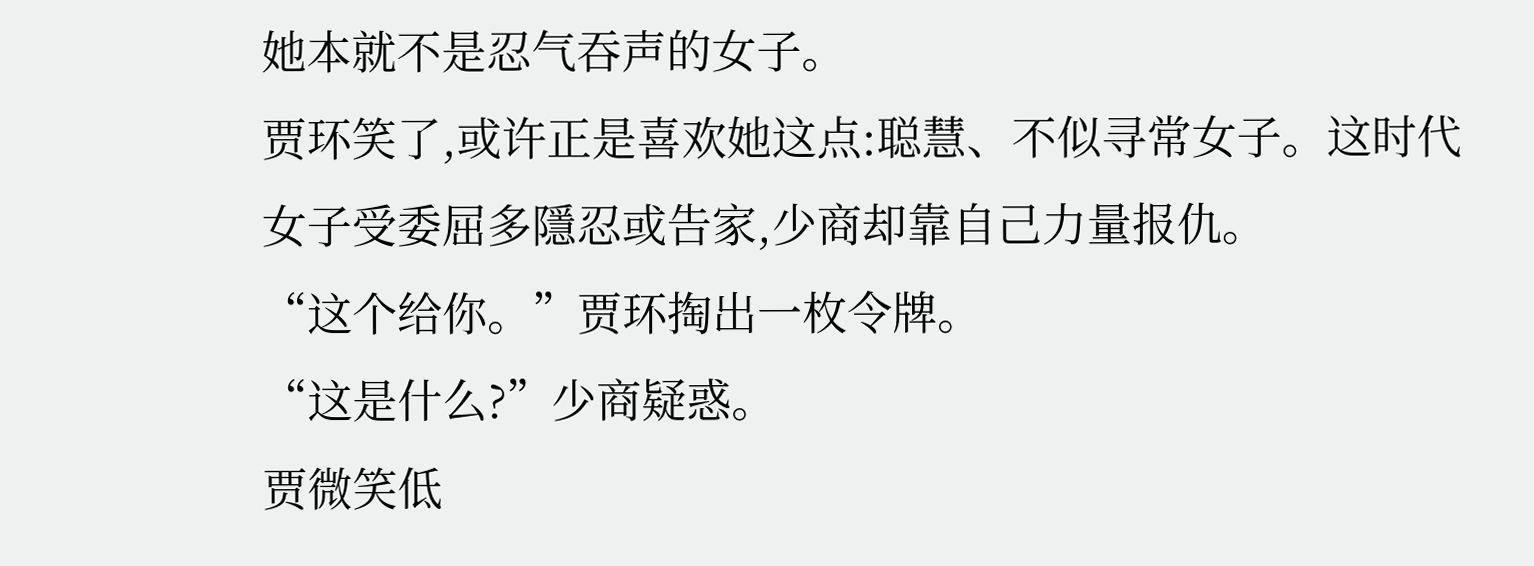她本就不是忍气吞声的女子。
贾环笑了,或许正是喜欢她这点:聪慧、不似寻常女子。这时代女子受委屈多隱忍或告家,少商却靠自己力量报仇。
“这个给你。”贾环掏出一枚令牌。
“这是什么?”少商疑惑。
贾微笑低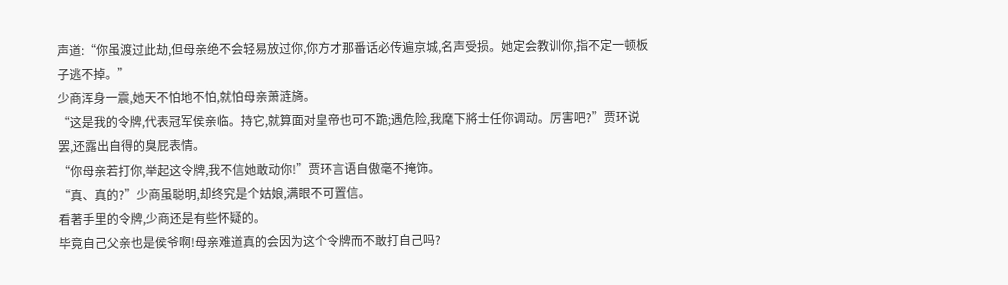声道:“你虽渡过此劫,但母亲绝不会轻易放过你,你方才那番话必传遍京城,名声受损。她定会教训你,指不定一顿板子逃不掉。”
少商浑身一震,她天不怕地不怕,就怕母亲萧涟旖。
“这是我的令牌,代表冠军侯亲临。持它,就算面对皇帝也可不跪;遇危险,我麾下將士任你调动。厉害吧?”贾环说罢,还露出自得的臭屁表情。
“你母亲若打你,举起这令牌,我不信她敢动你!”贾环言语自傲毫不掩饰。
“真、真的?”少商虽聪明,却终究是个姑娘,满眼不可置信。
看著手里的令牌,少商还是有些怀疑的。
毕竟自己父亲也是侯爷啊!母亲难道真的会因为这个令牌而不敢打自己吗?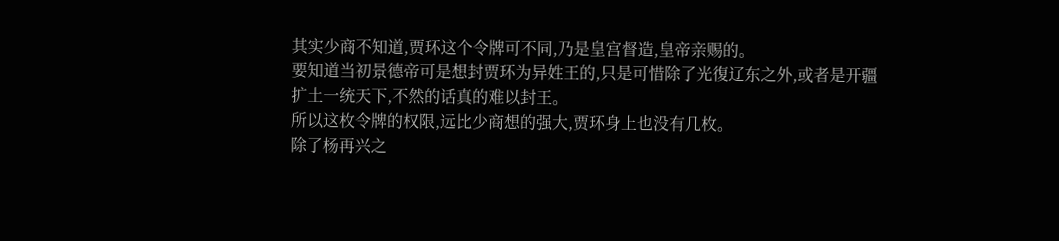其实少商不知道,贾环这个令牌可不同,乃是皇宫督造,皇帝亲赐的。
要知道当初景德帝可是想封贾环为异姓王的,只是可惜除了光復辽东之外,或者是开疆扩土一统天下,不然的话真的难以封王。
所以这枚令牌的权限,远比少商想的强大,贾环身上也没有几枚。
除了杨再兴之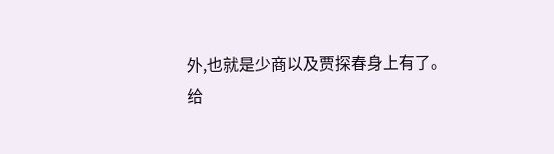外,也就是少商以及贾探春身上有了。
给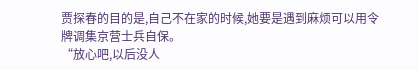贾探春的目的是,自己不在家的时候,她要是遇到麻烦可以用令牌调集京营士兵自保。
“放心吧,以后没人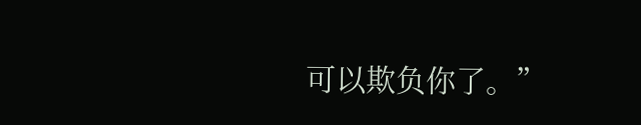可以欺负你了。”